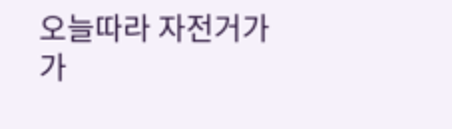오늘따라 자전거가 가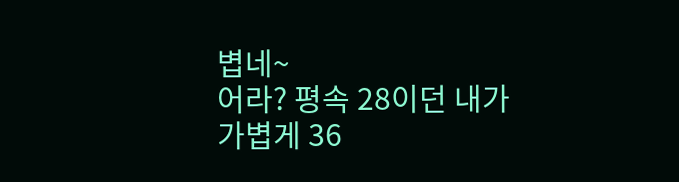볍네~
어라? 평속 28이던 내가 가볍게 36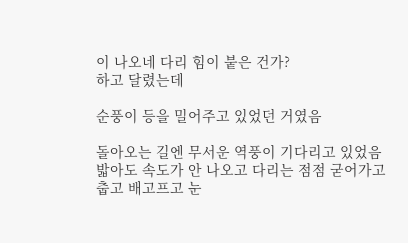이 나오네 다리 힘이 붙은 건가?
하고 달렸는데

순풍이 등을 밀어주고 있었던 거였음

돌아오는 길엔 무서운 역풍이 기다리고 있었음
밟아도 속도가 안 나오고 다리는 점점 굳어가고 춥고 배고프고 눈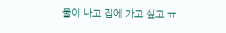물이 나고 집에 가고 싶고 ㅠ